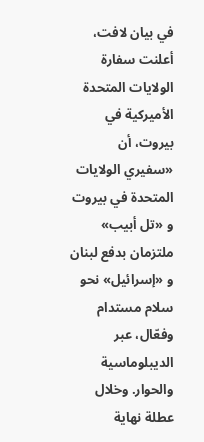في بيان لافت، أعلنت سفارة الولايات المتحدة الأميركية في بيروت، أن «سفيري الولايات المتحدة في بيروت و «تل أبيب» ملتزمان بدفع لبنان و «إسرائيل» نحو سلام مستدام وفعّال، عبر الديبلوماسية والحوار. وخلال عطلة نهاية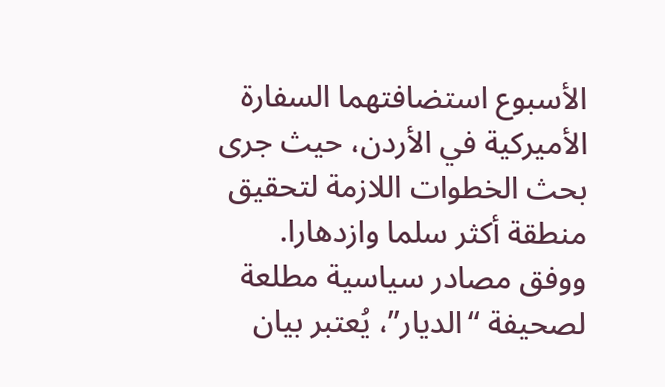الأسبوع استضافتهما السفارة الأميركية في الأردن، حيث جرى بحث الخطوات اللازمة لتحقيق منطقة أكثر سلما وازدهارا.
ووفق مصادر سياسية مطلعة لصحيفة “الديار”، يُعتبر بيان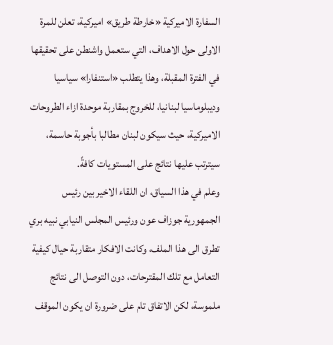السفارة الاميركية «خارطة طريق» اميركية، تعلن للمرة الاولى حول الاهداف، التي ستعمل واشنطن على تحقيقها في الفترة المقبلة، وهذا يتطلب «استنفارا» سياسيا وديبلوماسيا لبنانيا، للخروج بمقاربة موحدة ازاء الطروحات الاميركية، حيث سيكون لبنان مطالبا بأجوبة حاسمة، سيترتب عليها نتائج على المستويات كافةً.
وعلم في هذا السياق، ان اللقاء الاخير بين رئيس الجمهورية جوزاف عون ورئيس المجلس النيابي نبيه بري تطرق الى هذا الملف، وكانت الافكار متقاربة حيال كيفية التعامل مع تلك المقترحات، دون التوصل الى نتائج ملموسة، لكن الاتفاق تام على ضرورة ان يكون الموقف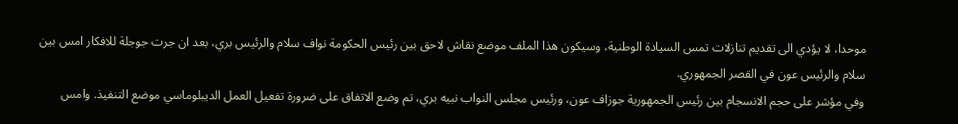موحدا، لا يؤدي الى تقديم تنازلات تمس السيادة الوطنية، وسيكون هذا الملف موضع نقاش لاحق بين رئيس الحكومة نواف سلام والرئيس بري، بعد ان جرت جوجلة للافكار امس بين سلام والرئيس عون في القصر الجمهوري.
وفي مؤشر على حجم الانسجام بين رئيس الجمهورية جوزاف عون، ورئيس مجلس النواب نبيه بري، تم وضع الاتفاق على ضرورة تفعيل العمل الديبلوماسي موضع التنفيذ. وامس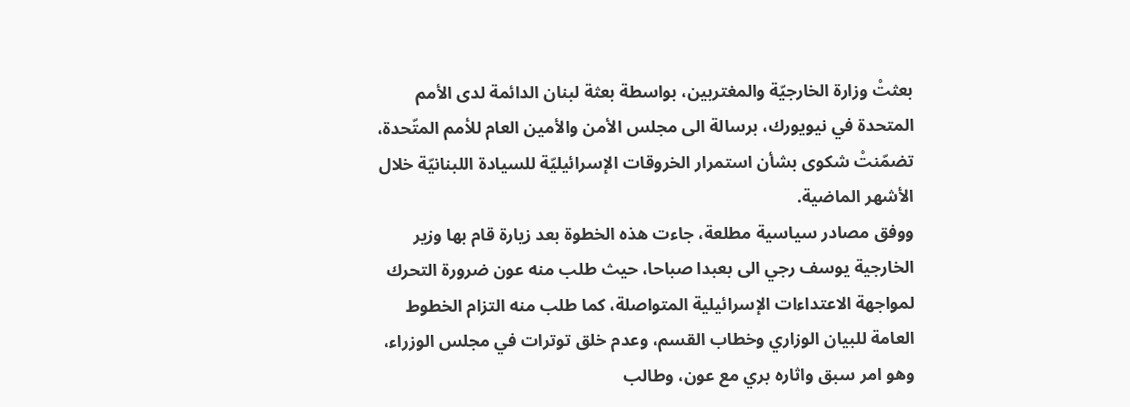بعثتْ وزارة الخارجيّة والمغتربين، بواسطة بعثة لبنان الدائمة لدى الأمم المتحدة في نيويورك، برسالة الى مجلس الأمن والأمين العام للأمم المتّحدة، تضمّنتْ شكوى بشأن استمرار الخروقات الإسرائيليّة للسيادة اللبنانيّة خلال الأشهر الماضية.
ووفق مصادر سياسية مطلعة، جاءت هذه الخطوة بعد زيارة قام بها وزير الخارجية يوسف رجي الى بعبدا صباحا، حيث طلب منه عون ضرورة التحرك لمواجهة الاعتداءات الإسرائيلية المتواصلة، كما طلب منه التزام الخطوط العامة للبيان الوزاري وخطاب القسم، وعدم خلق توترات في مجلس الوزراء، وهو امر سبق واثاره بري مع عون، وطالب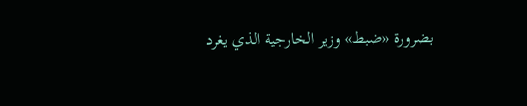بضرورة «ضبط» وزير الخارجية الذي يغرد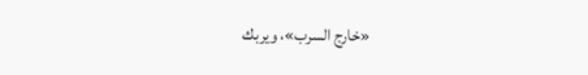«خارج السرب»، ويربك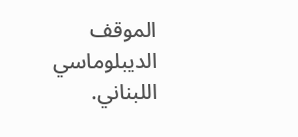الموقف الديبلوماسي اللبناني.